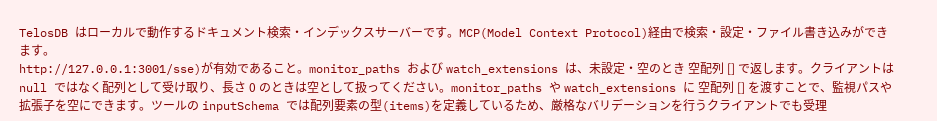TelosDB はローカルで動作するドキュメント検索・インデックスサーバーです。MCP(Model Context Protocol)経由で検索・設定・ファイル書き込みができます。
http://127.0.0.1:3001/sse)が有効であること。monitor_paths および watch_extensions は、未設定・空のとき 空配列 [] で返します。クライアントは null ではなく配列として受け取り、長さ 0 のときは空として扱ってください。monitor_paths や watch_extensions に 空配列 [] を渡すことで、監視パスや拡張子を空にできます。ツールの inputSchema では配列要素の型(items)を定義しているため、厳格なバリデーションを行うクライアントでも受理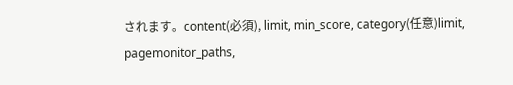されます。content(必須), limit, min_score, category(任意)limit, pagemonitor_paths,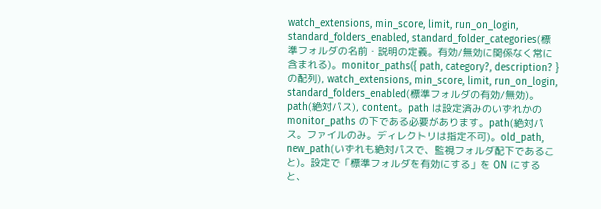watch_extensions, min_score, limit, run_on_login, standard_folders_enabled, standard_folder_categories(標準フォルダの名前・説明の定義。有効/無効に関係なく常に含まれる)。monitor_paths({ path, category?, description? } の配列), watch_extensions, min_score, limit, run_on_login, standard_folders_enabled(標準フォルダの有効/無効)。path(絶対パス), content。path は設定済みのいずれかの monitor_paths の下である必要があります。path(絶対パス。ファイルのみ。ディレクトリは指定不可)。old_path, new_path(いずれも絶対パスで、監視フォルダ配下であること)。設定で「標準フォルダを有効にする」を ON にすると、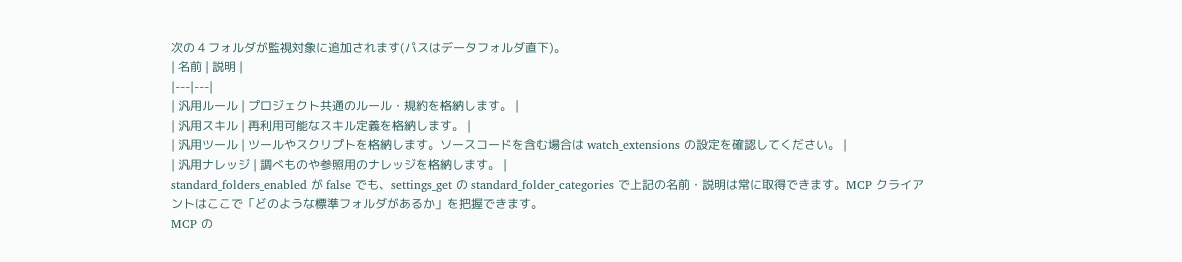次の 4 フォルダが監視対象に追加されます(パスはデータフォルダ直下)。
| 名前 | 説明 |
|---|---|
| 汎用ルール | プロジェクト共通のルール・規約を格納します。 |
| 汎用スキル | 再利用可能なスキル定義を格納します。 |
| 汎用ツール | ツールやスクリプトを格納します。ソースコードを含む場合は watch_extensions の設定を確認してください。 |
| 汎用ナレッジ | 調べものや参照用のナレッジを格納します。 |
standard_folders_enabled が false でも、settings_get の standard_folder_categories で上記の名前・説明は常に取得できます。MCP クライアントはここで「どのような標準フォルダがあるか」を把握できます。
MCP の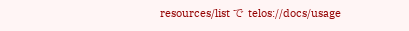resources/list で telos://docs/usage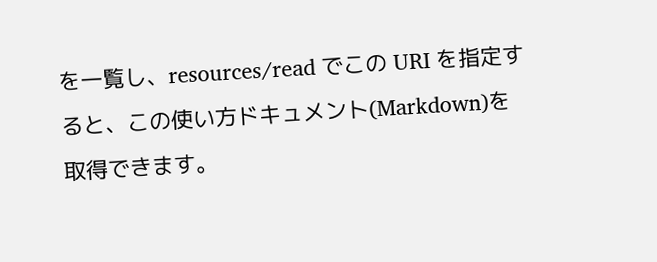を一覧し、resources/read でこの URI を指定すると、この使い方ドキュメント(Markdown)を取得できます。